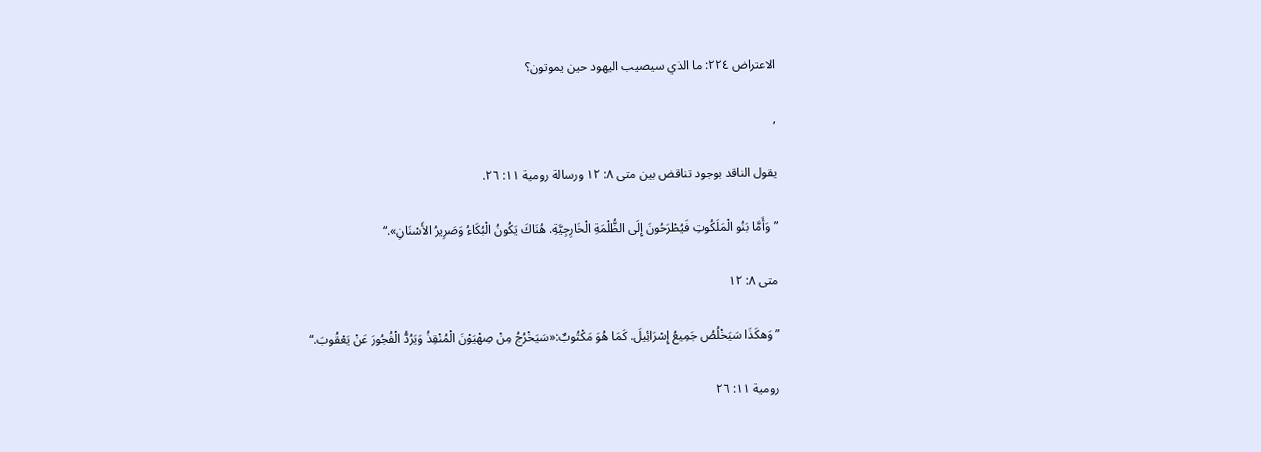الاعتراض ٢٢٤: ما الذي سيصيب اليهود حين يموتون؟

,

يقول الناقد بوجود تناقض بين متى ٨: ١٢ ورسالة رومية ١١: ٢٦.

”وَأَمَّا بَنُو الْمَلَكُوتِ فَيُطْرَحُونَ إِلَى الظُّلْمَةِ الْخَارِجِيَّةِ. هُنَاكَ يَكُونُ الْبُكَاءُ وَصَرِيرُ الأَسْنَانِ».“

متى ٨: ١٢

”وَهكَذَا سَيَخْلُصُ جَمِيعُ إِسْرَائِيلَ. كَمَا هُوَ مَكْتُوبٌ:«سَيَخْرُجُ مِنْ صِهْيَوْنَ الْمُنْقِذُ وَيَرُدُّ الْفُجُورَ عَنْ يَعْقُوبَ.“

رومية ١١: ٢٦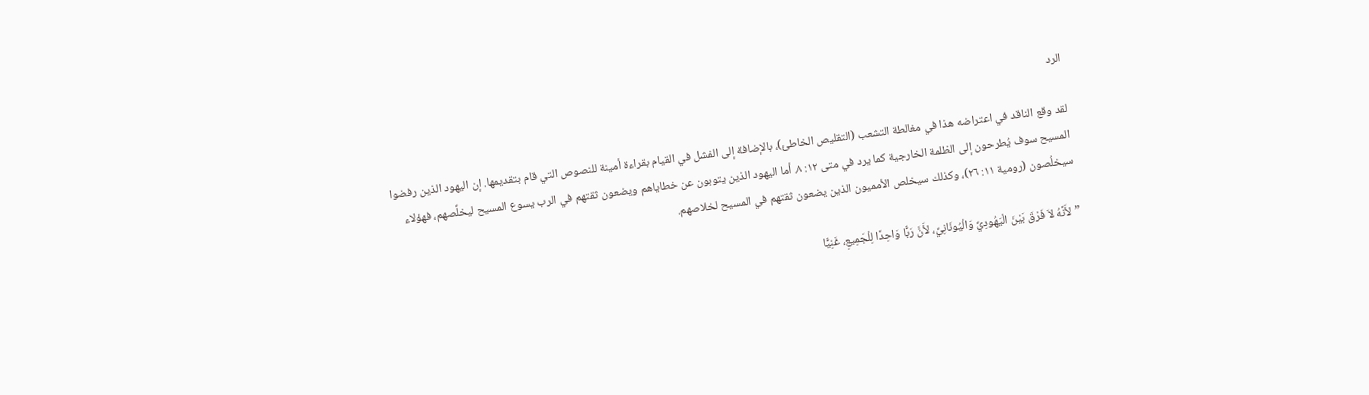الرد

لقد وقع الناقد في اعتراضه هذا في مغالطة التشعب (التقليص الخاطئ)، بالإضافة إلى الفشل في القيام بقراءة أمينة للنصوص التي قام بتقديمها. إن اليهود الذين رفضوا المسيح سوف يُطرحون إلى الظلمة الخارجية كما يرد في متى ١٢: ٨. أما اليهود الذين يتوبون عن خطاياهم ويضعون ثقتهم في الرب يسوع المسيح ليخلِّصهم، فهؤلاء سيخلُصون (رومية ١١: ٢٦)، وكذلك سيخلص الأمميون الذين يضعون ثقتهم في المسيح لخلاصهم.

”لأَنَّهُ لاَ فَرْقَ بَيْنَ الْيَهُودِيِّ وَالْيُونَانِيِّ، لأَنَّ رَبًّا وَاحِدًا لِلْجَمِيعِ، غَنِيًّا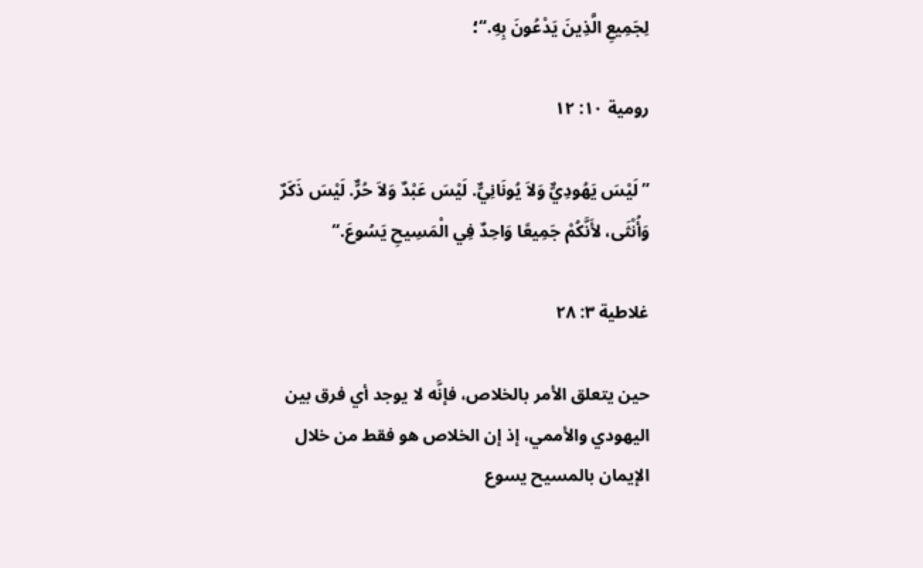لِجَمِيعِ الَّذِينَ يَدْعُونَ بِهِ.“؛

رومية ١٠: ١٢

”لَيْسَ يَهُودِيٌّ وَلاَ يُونَانِيٌّ. لَيْسَ عَبْدٌ وَلاَ حُرٌّ. لَيْسَ ذَكَرٌ وَأُنْثَى، لأَنَّكُمْ جَمِيعًا وَاحِدٌ فِي الْمَسِيحِ يَسُوعَ.“

غلاطية ٣: ٢٨

حين يتعلق الأمر بالخلاص، فإنَّه لا يوجد أي فرق بين اليهودي والأممي، إذ إن الخلاص هو فقط من خلال الإيمان بالمسيح يسوع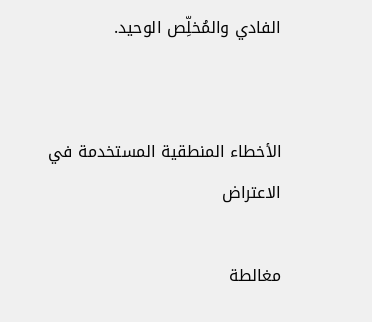الفادي والمُخلِّص الوحيد.


الأخطاء المنطقية المستخدمة في الاعتراض

مغالطة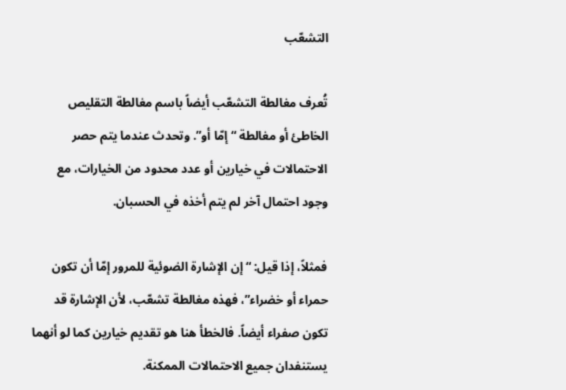التشعّب

تُعرف مغالطة التشعّب أيضاً باسم مغالطة التقليص الخاطئ أو مغالطة “إمّا أو”. وتحدث عندما يتم حصر الاحتمالات في خيارين أو عدد محدود من الخيارات، مع وجود احتمال آخر لم يتم أخذه في الحسبان.

فمثلاً، إذا قيل: “إن الإشارة الضوئية للمرور إمّا أن تكون حمراء أو خضراء”، فهذه مغالطة تشعّب، لأن الإشارة قد تكون صفراء أيضاً. فالخطأ هنا هو تقديم خيارين كما لو أنهما يستنفدان جميع الاحتمالات الممكنة.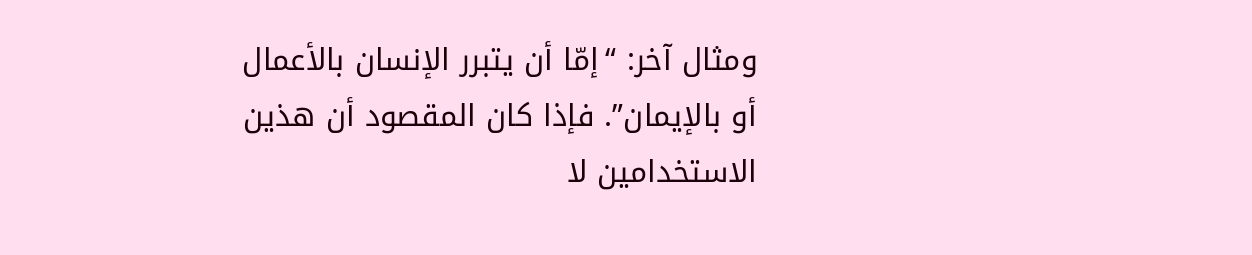ومثال آخر: “إمّا أن يتبرر الإنسان بالأعمال أو بالإيمان”. فإذا كان المقصود أن هذين الاستخدامين لا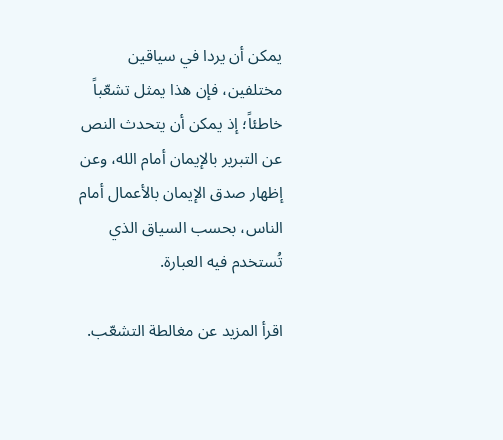يمكن أن يردا في سياقين مختلفين، فإن هذا يمثل تشعّباً خاطئاً؛ إذ يمكن أن يتحدث النص عن التبرير بالإيمان أمام الله، وعن إظهار صدق الإيمان بالأعمال أمام الناس، بحسب السياق الذي تُستخدم فيه العبارة.

اقرأ المزيد عن مغالطة التشعّب.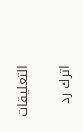التعليقات

اترك رد